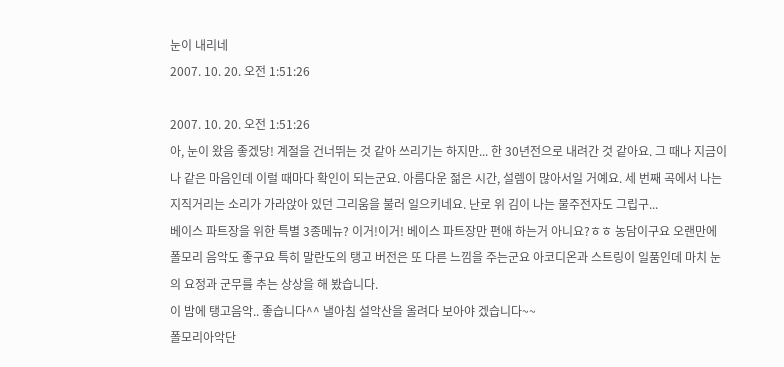눈이 내리네
2007. 10. 20. 오전 1:51:26

2007. 10. 20. 오전 1:51:26
아, 눈이 왔음 좋겠당! 계절을 건너뛰는 것 같아 쓰리기는 하지만... 한 30년전으로 내려간 것 같아요. 그 때나 지금이나 같은 마음인데 이럴 때마다 확인이 되는군요. 아름다운 젊은 시간, 설렘이 많아서일 거예요. 세 번째 곡에서 나는 지직거리는 소리가 가라앉아 있던 그리움을 불러 일으키네요. 난로 위 김이 나는 물주전자도 그립구...
베이스 파트장을 위한 특별 3종메뉴? 이거!이거! 베이스 파트장만 편애 하는거 아니요?ㅎㅎ 농담이구요 오랜만에 폴모리 음악도 좋구요 특히 말란도의 탱고 버전은 또 다른 느낌을 주는군요 아코디온과 스트링이 일품인데 마치 눈의 요정과 군무를 추는 상상을 해 봤습니다.
이 밤에 탱고음악.. 좋습니다^^ 낼아침 설악산을 올려다 보아야 겠습니다~~
폴모리아악단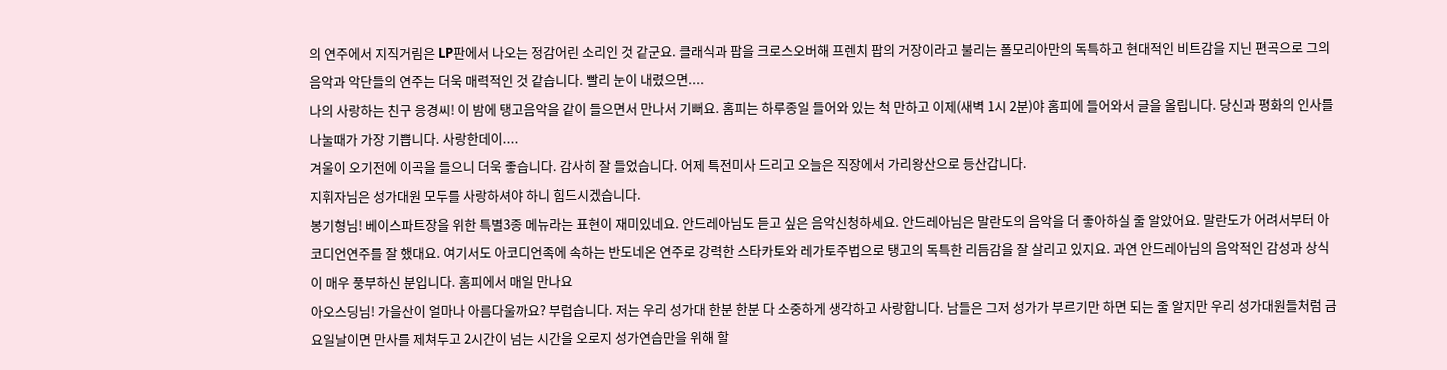의 연주에서 지직거림은 LP판에서 나오는 정감어린 소리인 것 같군요. 클래식과 팝을 크로스오버해 프렌치 팝의 거장이라고 불리는 폴모리아만의 독특하고 현대적인 비트감을 지닌 편곡으로 그의 음악과 악단들의 연주는 더욱 매력적인 것 같습니다. 빨리 눈이 내렸으면....
나의 사랑하는 친구 응경씨! 이 밤에 탱고음악을 같이 들으면서 만나서 기뻐요. 홈피는 하루종일 들어와 있는 척 만하고 이제(새벽 1시 2분)야 홈피에 들어와서 글을 올립니다. 당신과 평화의 인사를 나눌때가 가장 기쁩니다. 사랑한데이....
겨울이 오기전에 이곡을 들으니 더욱 좋습니다. 감사히 잘 들었습니다. 어제 특전미사 드리고 오늘은 직장에서 가리왕산으로 등산갑니다.
지휘자님은 성가대원 모두를 사랑하셔야 하니 힘드시겠습니다.
봉기형님! 베이스파트장을 위한 특별3종 메뉴라는 표현이 재미있네요. 안드레아님도 듣고 싶은 음악신청하세요. 안드레아님은 말란도의 음악을 더 좋아하실 줄 알았어요. 말란도가 어려서부터 아코디언연주를 잘 했대요. 여기서도 아코디언족에 속하는 반도네온 연주로 강력한 스타카토와 레가토주법으로 탱고의 독특한 리듬감을 잘 살리고 있지요. 과연 안드레아님의 음악적인 감성과 상식이 매우 풍부하신 분입니다. 홈피에서 매일 만나요
아오스딩님! 가을산이 얼마나 아름다울까요? 부럽습니다. 저는 우리 성가대 한분 한분 다 소중하게 생각하고 사랑합니다. 남들은 그저 성가가 부르기만 하면 되는 줄 알지만 우리 성가대원들처럼 금요일날이면 만사를 제쳐두고 2시간이 넘는 시간을 오로지 성가연습만을 위해 할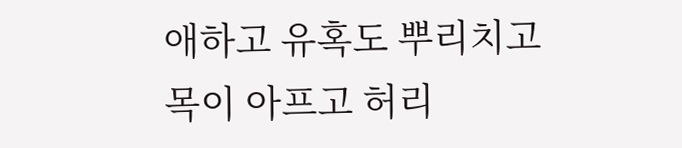애하고 유혹도 뿌리치고 목이 아프고 허리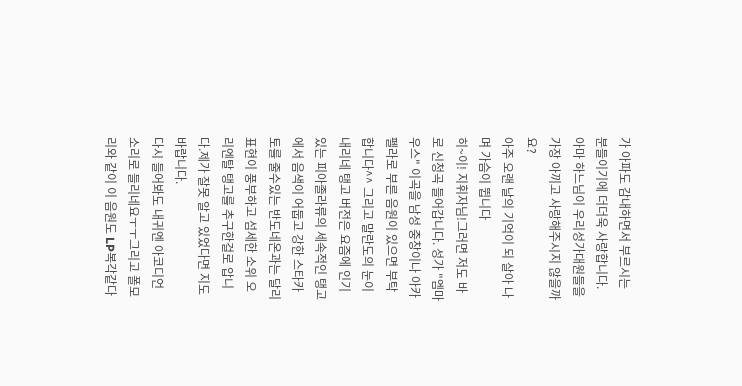가 아파도 감내하면서 부르시는 분들이기에 더더욱 사랑합니다. 아마 하느님이 우리성가대원들을 가장 아끼고 사랑해주시지 않을까요?
아주 오랜 날의 기억이 되 살아 나며 가슴이 뜁니다
히~이! 지휘자님!그러면 저도 바로 신청곡 들어갑니다. 성가 "엠마우스" 이곡을 남성 중창이나 아카펠라로 부른 음원이 있으면 부탁합니다^^ 그리고 말란도의 눈이내리네 탱고 버전은 요즘에 인기있는 피아졸라류의 세속적인 탱고에서 음색이 어둡고 강한 스타카토를 줄수있는 반도네온과는 달리 표현이 풍부하고 섬세한 소위 오리엔탈 탱고를 추구한걸로 압니다.제가 잘못 알고 있었다면 지도 바랍니다.
다시 들어봐도 내귀엔 아코디언 소리로 들리네요ㅜㅜ그리고 폴모리와 같이 이 음원도 LP복각같다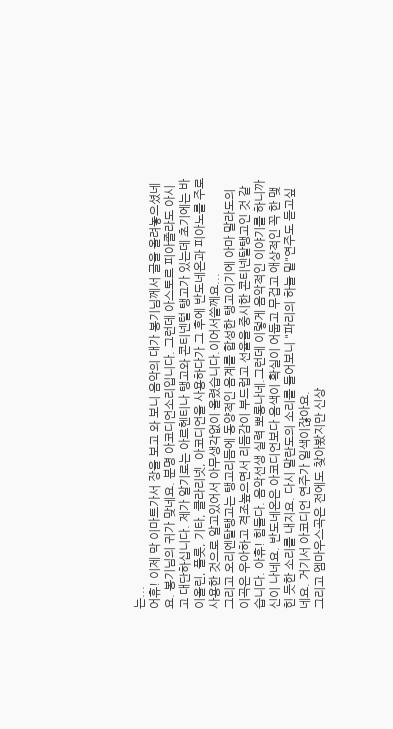는...
어휴! 이제 막 이마트가서 장을 보고 와 보니 음악의 대가 봉기님께서 글을 올려놓으셨네요. 봉기님의 귀가 맞네요. 분명 아코디언소리입니다. 그런데 아스토르 피아졸라도 아시고 대단하십니다. 제가 알기로는 아르헨티나 탱고와 콘티넨털 탱고가 있는데 초기에는 바이올린, 플릇, 기타, 클라리넷, 아코디언을 사용하다가 그 후에 반도네온과 피아노를 주로 사용한 것으로 알고있어서 아무생각없이 올렸습니다.이어서쓸께요...
그리고 오리엔탈탱고는 탱고리듬에 동양적인 음계를 합성한 탱고이기에 아마 말라도의 이곡은 우아하고 격조높으면서 리듬감이 부드럽고 선율을 중시한 콘티넨탈탱고인 것 같습니다. 아휴! 힘들다. 음악선생 실력 뽀롱나네.그런데 이렇게 음악적인 이야기를 하니까 신이 나네요. 반도네온은 아코디언보다 음색이 확실이 어둡고 무겁고 애상적인 꼭 한 맺힌 듯한 소리를 내지요. 다시 말란도의 소리를 들어보니 "파리의 하늘 밑"연주도 듣고싶네요. 거기서 아코디언 연주가 일색이잖아요.
그리고 엠마우스곡은 전에도 찾아봤지만 신상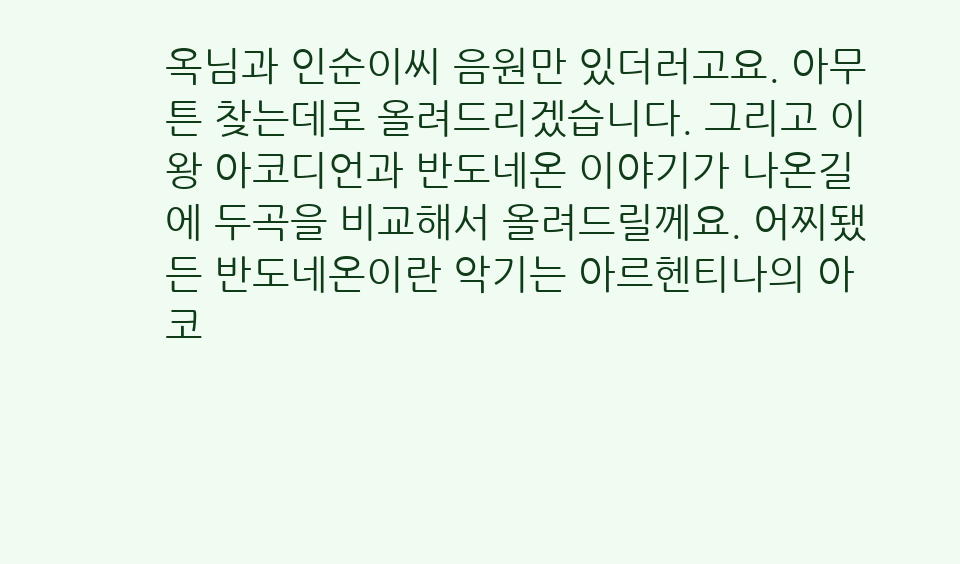옥님과 인순이씨 음원만 있더러고요. 아무튼 찾는데로 올려드리겠습니다. 그리고 이왕 아코디언과 반도네온 이야기가 나온길에 두곡을 비교해서 올려드릴께요. 어찌됐든 반도네온이란 악기는 아르헨티나의 아코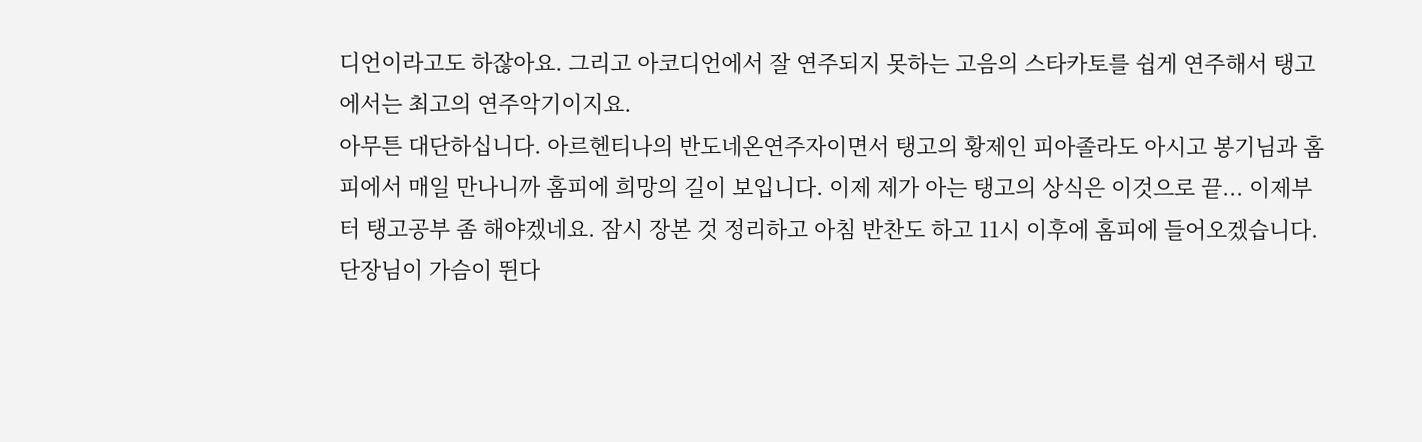디언이라고도 하잖아요. 그리고 아코디언에서 잘 연주되지 못하는 고음의 스타카토를 쉽게 연주해서 탱고에서는 최고의 연주악기이지요.
아무튼 대단하십니다. 아르헨티나의 반도네온연주자이면서 탱고의 황제인 피아졸라도 아시고 봉기님과 홈피에서 매일 만나니까 홈피에 희망의 길이 보입니다. 이제 제가 아는 탱고의 상식은 이것으로 끝... 이제부터 탱고공부 좀 해야겠네요. 잠시 장본 것 정리하고 아침 반찬도 하고 11시 이후에 홈피에 들어오겠습니다.
단장님이 가슴이 뛴다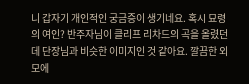니 갑자기 개인적인 궁금증이 생기네요. 혹시 묘령의 여인? 반주자님이 클리프 리차드의 곡을 올렸던데 단장님과 비슷한 이미지인 것 같아요. 깔끔한 외모에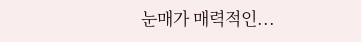눈매가 매력적인...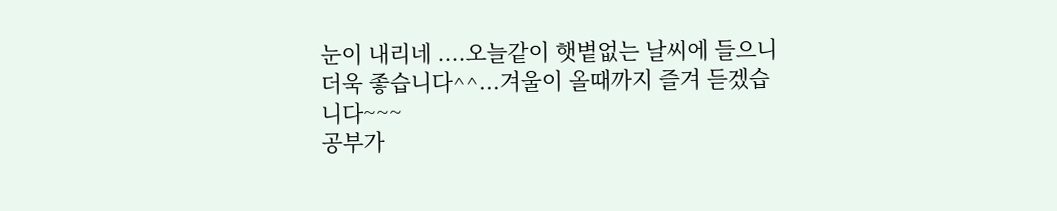눈이 내리네 ....오늘같이 햇볕없는 날씨에 들으니 더욱 좋습니다^^...겨울이 올때까지 즐겨 듣겠습니다~~~
공부가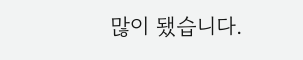많이 됐습니다.